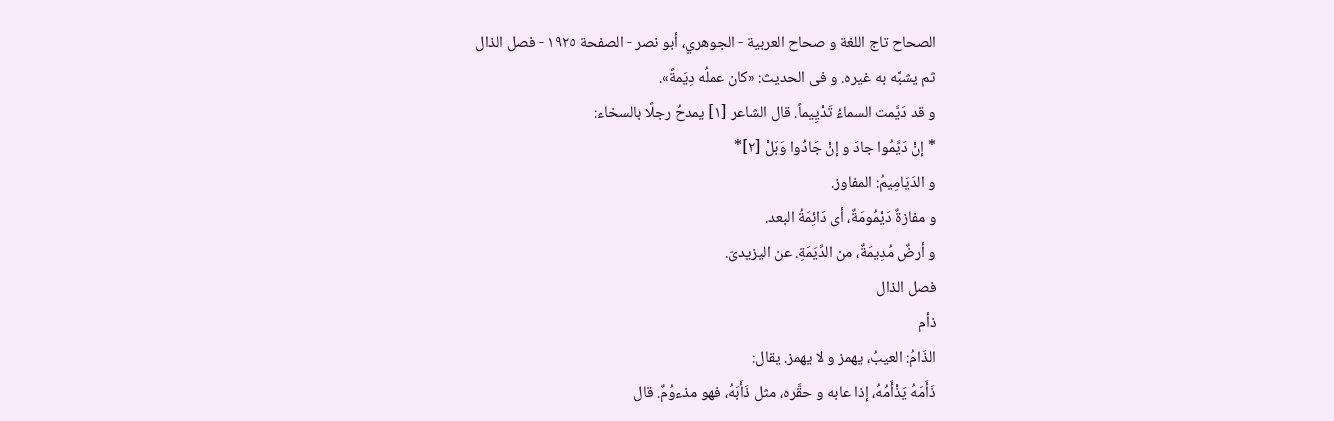الصحاح تاج اللغة و صحاح العربية - الجوهري، أبو نصر - الصفحة ١٩٢٥ - فصل الذال
ثم يشبَّه به غيره. و فى الحديث: «كان عملُه دِيَمةً».
و قد دَيَّمت السماءُ تَدْيِيماً. قال الشاعر [١] يمدحُ رجلًا بالسخاء:
* إنْ دَيَّمُوا جادَ و إنْ جَادُوا وَبَلْ [٢]*
و الدَيَامِيمُ: المفاوز.
و مفازةٌ دَيْمُومَةٌ، أى دَائِمَةُ البعد.
و أرضٌ مُدِيمَةٌ، من الدِّيَمَةِ. عن اليزيدىّ.
فصل الذال
ذأم
الذَامُ: العيبُ، يهمز و لا يهمز. يقال:
ذَأَمَهُ يَذْأَمُهُ، إذا عابه و حقَّره، مثل ذَأَبَهُ، فهو مذءوُمٌ. قال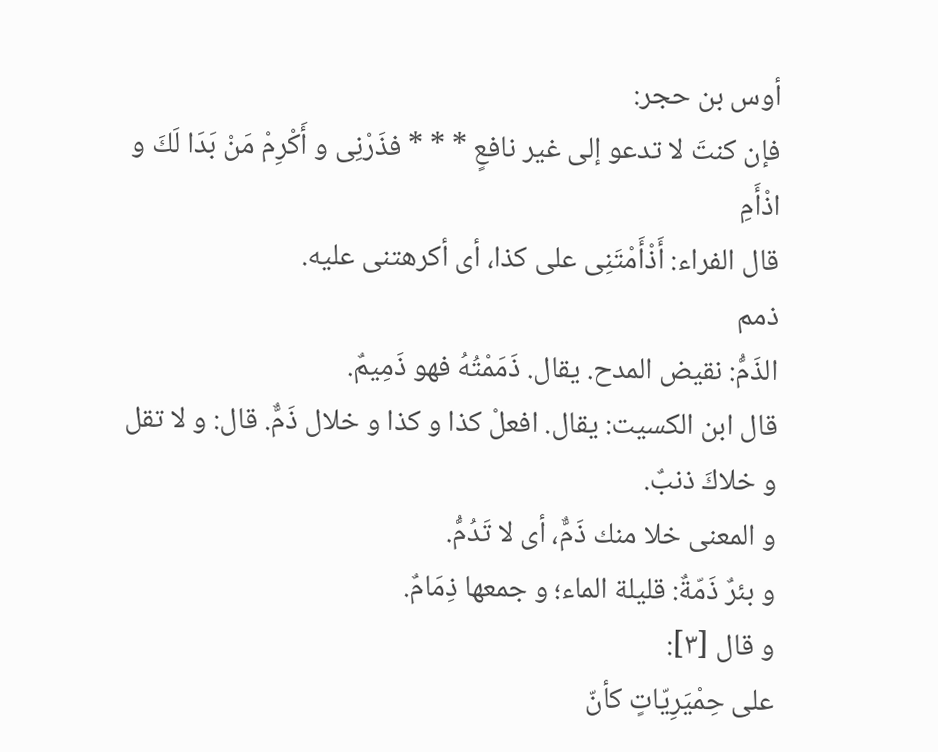أوس بن حجر:
فإن كنتَ لا تدعو إلى غير نافعٍ * * * فذَرْنِى و أَكْرِمْ مَنْ بَدَا لَكَ و اذْأَمِ
قال الفراء: أَذْأَمْتَنِى على كذا، أى أكرهتنى عليه.
ذمم
الذَمُّ: نقيض المدح. يقال. ذَمَمْتُهُ فهو ذَمِيمٌ.
قال ابن الكسيت: يقال. افعلْ كذا و كذا و خلال ذَمٌّ. قال: و لا تقل و خلاكَ ذنبٌ.
و المعنى خلا منك ذَمٌّ، أى لا تَدُمُّ.
و بئرٌ ذَمّةٌ: قليلة الماء؛ و جمعها ذِمَامٌ.
و قال [٣]:
على حِمْيَرِيّاتٍ كأنّ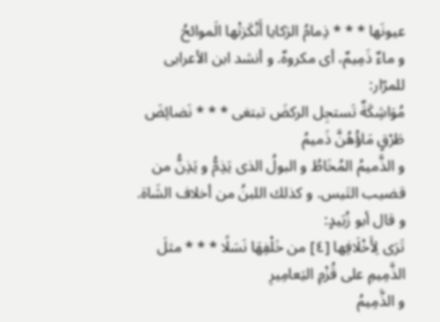عيونَها * * * ذِمامُ الرَكايا أَنْكَزتْها الَموائحُ
و ماءٌ ذَمِيمٌ، أى مكروهٌ. و أنشد ابن الأعرابى للمرّار:
مُوَاشِكَةٌ تَستجِل الركضَ تبتغى * * * نَضائِضَ طَرْقٍ مَاؤُهُنَّ ذَميمُ
و الذَّميمُ المُخَاطُ و البولُ الذى يَذِمُّ و يَذِنُّ من قضيب التَيس. و كذلك اللبنُ من أخلاف الشَاة. و قال أبو زُبَيدٍ:
تَرَى لِأَخْلَافِها [٤] من خَلْفِهَا نَسَلًا * * * مثلَ الذَّمِيمِ على قُزْمِ اليَعامِيرِ
و الذَّمِيمُ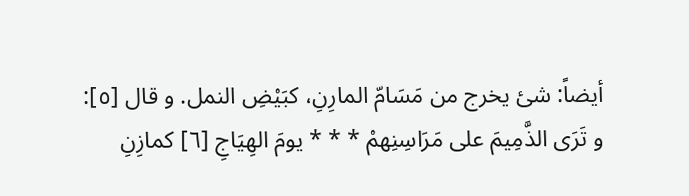أيضاً: شئ يخرج من مَسَامّ المارِنِ، كبَيْضِ النمل. و قال [٥]:
و تَرَى الذَّمِيمَ على مَرَاسِنِهمْ * * * يومَ الهِيَاجِ [٦] كمازِنِ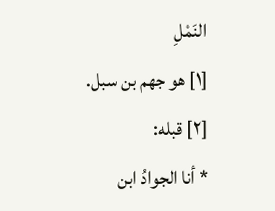النَمْلِ
[١] هو جهم بن سبل.
[٢] قبله:
* أنا الجوادُ ابن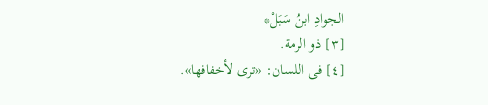الجوادِ ابنُ سَبَلْ*
[٣] ذو الرمة.
[٤] فى اللسان: «ترى لأخفافها».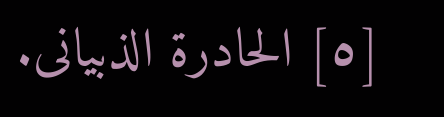[٥] الحادرة الذبيانى.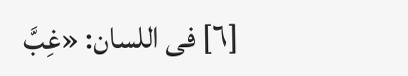[٦] فى اللسان: «غِبَّ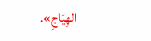الهِيَاجِ».